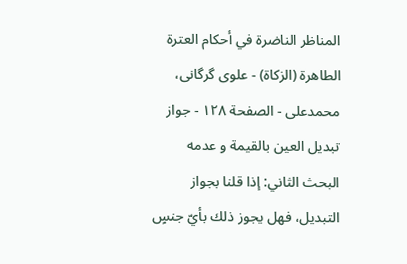المناظر الناضرة في أحکام العترة الطاهرة (الزکاة) - علوی گرگانی، محمدعلی - الصفحة ١٢٨ - جواز تبديل العين بالقيمة و عدمه
البحث الثاني: إذا قلنا بجواز التبديل، فهل يجوز ذلك بأيّ جنسٍ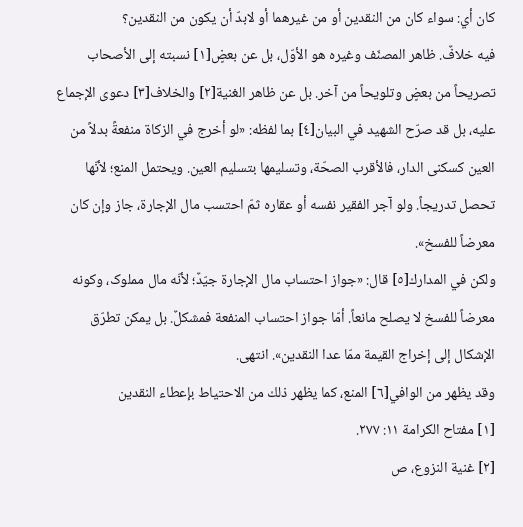كان أي: سواء كان من النقدين أو من غيرهما أو لابدّ أن يكون من النقدين؟
فيه خلافٌ. ظاهر المصنّف وغيره هو الأوّل، بل عن بعضٍ[١] نسبته إلى الأصحاب تصريحاً من بعضٍ وتلويحاً من آخر. بل عن ظاهر الغنية[٢] والخلاف[٣] دعوى الإجماع عليه، بل قد صرّح الشهيد في البيان[٤] بما لفظه: «لو أخرج في الزكاة منفعةً بدلاً من العين كسكنى الدار، فالأقرب الصحّة، وتسليمها بتسليم العين. ويحتمل المنع؛ لأنّها تحصل تدريجاً. ولو آجر الفقير نفسه أو عقاره ثمّ احتسب مال الإجارة، جاز وإن كان معرضاً للفسخ».
ولكن في المدارك[٥] قال: «جواز احتساب مال الإجارة جيّدٌ؛ لأنّه مال مملوک، وكونه معرضاً للفسخ لا يصلح مانعاً. أمّا جواز احتساب المنفعة فمشكلٌ. بل يمكن تطرّق الإشكال إلى إخراج القيمة ممّا عدا النقدين». انتهى.
وقد يظهر من الوافي[٦] المنع، كما يظهر ذلك من الاحتياط بإعطاء النقدين
[١] مفتاح الکرامة ١١: ٢٧٧.
[٢] غنية النزوع، ص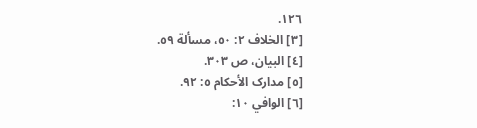١٢٦.
[٣] الخلاف ٢: ٥٠، مسألة ٥٩.
[٤] البيان، ص ٣٠٣.
[٥] مدارک الأحکام ٥: ٩٢.
[٦] الوافي ١٠: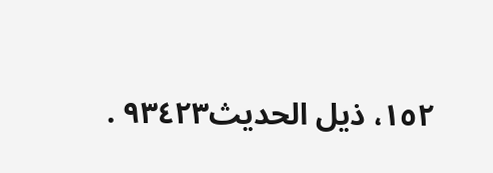١٥٢، ذيل الحديث٩٣٤٢٣ .